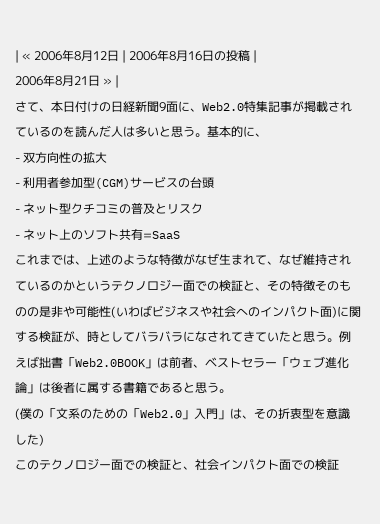| « 2006年8月12日 | 2006年8月16日の投稿 |
2006年8月21日 » |
さて、本日付けの日経新聞9面に、Web2.0特集記事が掲載されているのを読んだ人は多いと思う。基本的に、
- 双方向性の拡大
- 利用者参加型(CGM)サービスの台頭
- ネット型クチコミの普及とリスク
- ネット上のソフト共有=SaaS
これまでは、上述のような特徴がなぜ生まれて、なぜ維持されているのかというテクノロジー面での検証と、その特徴そのものの是非や可能性(いわばビジネスや社会へのインパクト面)に関する検証が、時としてバラバラになされてきていたと思う。例えば拙書「Web2.0BOOK」は前者、ベストセラー「ウェブ進化論」は後者に属する書籍であると思う。
(僕の「文系のための「Web2.0」入門」は、その折衷型を意識した)
このテクノロジー面での検証と、社会インパクト面での検証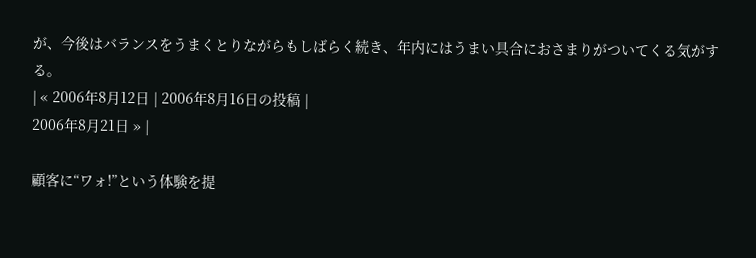が、今後はバランスをうまくとりながらもしばらく続き、年内にはうまい具合におさまりがついてくる気がする。
| « 2006年8月12日 | 2006年8月16日の投稿 |
2006年8月21日 » |

顧客に“ワォ!”という体験を提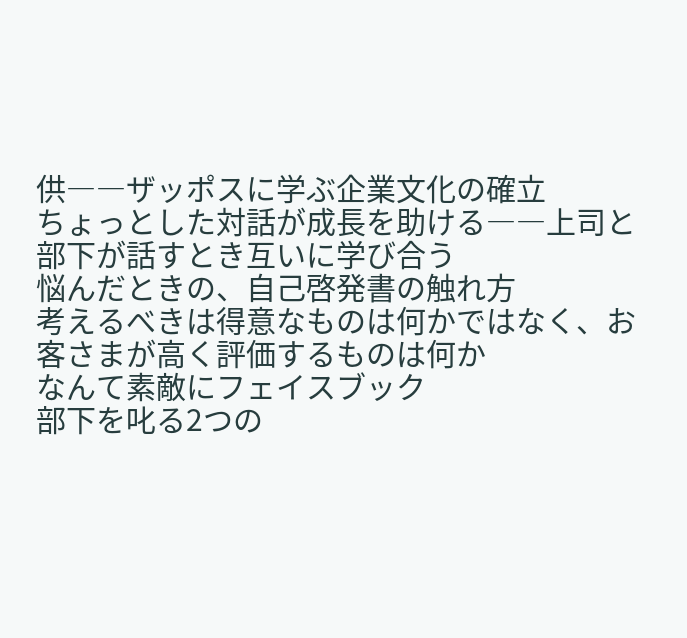供――ザッポスに学ぶ企業文化の確立
ちょっとした対話が成長を助ける――上司と部下が話すとき互いに学び合う
悩んだときの、自己啓発書の触れ方
考えるべきは得意なものは何かではなく、お客さまが高く評価するものは何か
なんて素敵にフェイスブック
部下を叱る2つの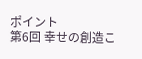ポイント
第6回 幸せの創造こ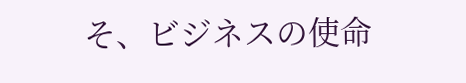そ、ビジネスの使命